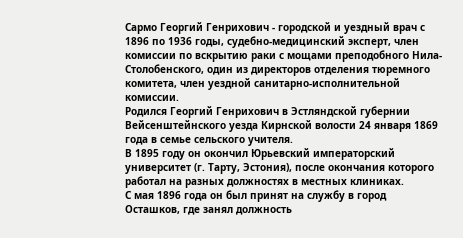Сармо Георгий Генрихович - городской и уездный врач с 1896 по 1936 годы, судебно-медицинский эксперт, член комиссии по вскрытию раки с мощами преподобного Нила-Столобенского, один из директоров отделения тюремного комитета, член уездной санитарно-исполнительной комиссии.
Родился Георгий Генрихович в Эстляндской губернии Вейсенштейнского уезда Кирнской волости 24 января 1869 года в семье сельского учителя.
В 1895 году он окончил Юрьевский императорский университет (г. Тарту, Эстония), после окончания которого работал на разных должностях в местных клиниках.
С мая 1896 года он был принят на службу в город Осташков, где занял должность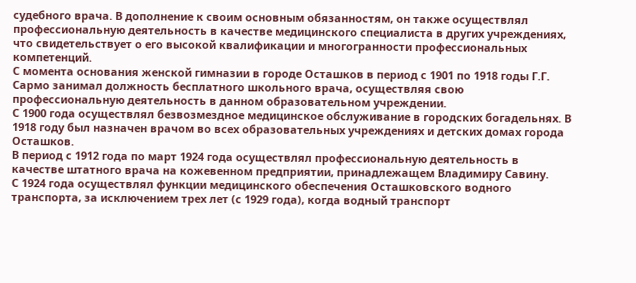судебного врача. В дополнение к своим основным обязанностям, он также осуществлял профессиональную деятельность в качестве медицинского специалиста в других учреждениях, что свидетельствует о его высокой квалификации и многогранности профессиональных компетенций.
С момента основания женской гимназии в городе Осташков в период с 1901 по 1918 годы Г.Г. Сармо занимал должность бесплатного школьного врача, осуществляя свою профессиональную деятельность в данном образовательном учреждении.
С 1900 года осуществлял безвозмездное медицинское обслуживание в городских богадельнях. В 1918 году был назначен врачом во всех образовательных учреждениях и детских домах города Осташков.
В период с 1912 года по март 1924 года осуществлял профессиональную деятельность в качестве штатного врача на кожевенном предприятии, принадлежащем Владимиру Савину.
С 1924 года осуществлял функции медицинского обеспечения Осташковского водного транспорта, за исключением трех лет (с 1929 года), когда водный транспорт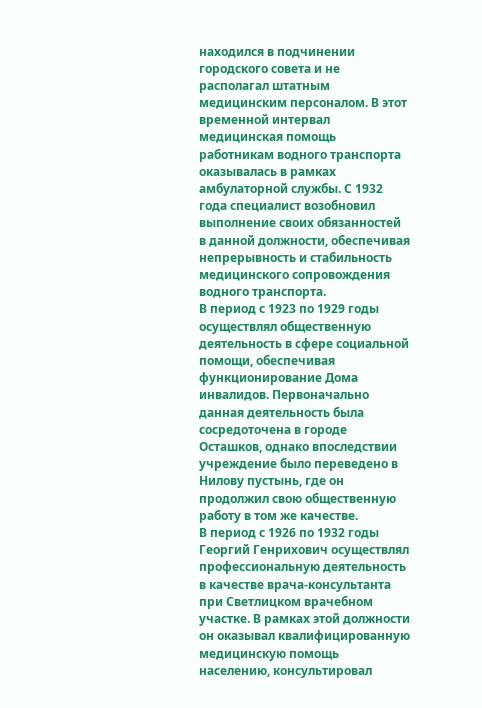находился в подчинении городского совета и не располагал штатным медицинским персоналом. В этот временной интервал медицинская помощь работникам водного транспорта оказывалась в рамках амбулаторной службы. С 1932 года специалист возобновил выполнение своих обязанностей в данной должности, обеспечивая непрерывность и стабильность медицинского сопровождения водного транспорта.
В период с 1923 по 1929 годы осуществлял общественную деятельность в сфере социальной помощи, обеспечивая функционирование Дома инвалидов. Первоначально данная деятельность была сосредоточена в городе Осташков, однако впоследствии учреждение было переведено в Нилову пустынь, где он продолжил свою общественную работу в том же качестве.
В период с 1926 по 1932 годы Георгий Генрихович осуществлял профессиональную деятельность в качестве врача-консультанта при Светлицком врачебном участке. В рамках этой должности он оказывал квалифицированную медицинскую помощь населению, консультировал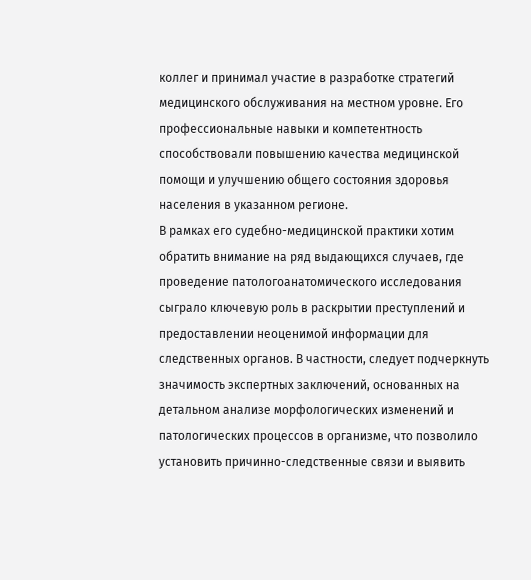коллег и принимал участие в разработке стратегий медицинского обслуживания на местном уровне. Его профессиональные навыки и компетентность способствовали повышению качества медицинской помощи и улучшению общего состояния здоровья населения в указанном регионе.
В рамках его судебно-медицинской практики хотим обратить внимание на ряд выдающихся случаев, где проведение патологоанатомического исследования сыграло ключевую роль в раскрытии преступлений и предоставлении неоценимой информации для следственных органов. В частности, следует подчеркнуть значимость экспертных заключений, основанных на детальном анализе морфологических изменений и патологических процессов в организме, что позволило установить причинно-следственные связи и выявить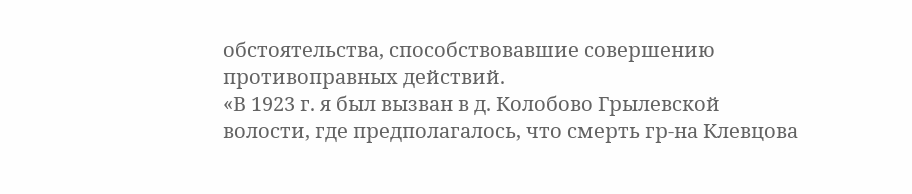обстоятельства, способствовавшие совершению противоправных действий.
«В 1923 г. я был вызван в д. Колобово Грылевской волости, где предполагалось, что смерть гр-на Клевцова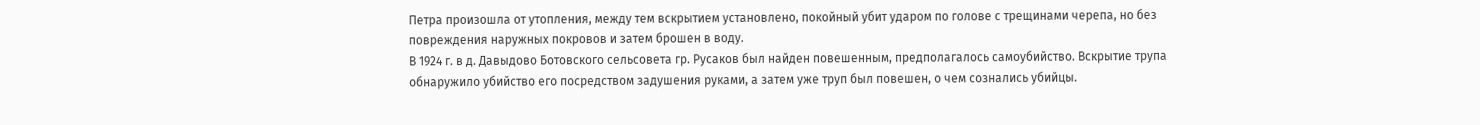Петра произошла от утопления, между тем вскрытием установлено, покойный убит ударом по голове с трещинами черепа, но без повреждения наружных покровов и затем брошен в воду.
В 1924 г. в д. Давыдово Ботовского сельсовета гр. Русаков был найден повешенным, предполагалось самоубийство. Вскрытие трупа обнаружило убийство его посредством задушения руками, а затем уже труп был повешен, о чем сознались убийцы.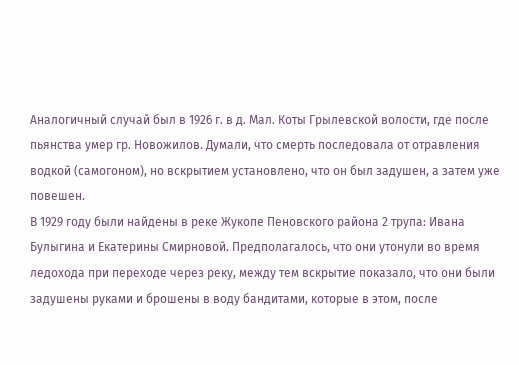Аналогичный случай был в 1926 г. в д. Мал. Коты Грылевской волости, где после пьянства умер гр. Новожилов. Думали, что смерть последовала от отравления водкой (самогоном), но вскрытием установлено, что он был задушен, а затем уже повешен.
В 1929 году были найдены в реке Жукопе Пеновского района 2 трупа: Ивана Булыгина и Екатерины Смирновой. Предполагалось, что они утонули во время ледохода при переходе через реку, между тем вскрытие показало, что они были задушены руками и брошены в воду бандитами, которые в этом, после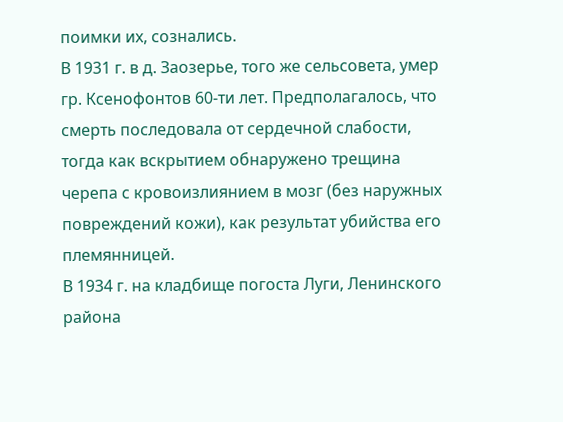поимки их, сознались.
В 1931 г. в д. Заозерье, того же сельсовета, умер гр. Ксенофонтов 60-ти лет. Предполагалось, что смерть последовала от сердечной слабости, тогда как вскрытием обнаружено трещина черепа с кровоизлиянием в мозг (без наружных повреждений кожи), как результат убийства его племянницей.
В 1934 г. на кладбище погоста Луги, Ленинского района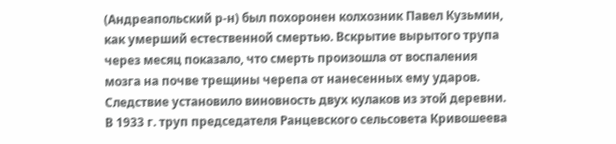(Андреапольский р-н) был похоронен колхозник Павел Кузьмин, как умерший естественной смертью. Вскрытие вырытого трупа через месяц показало, что смерть произошла от воспаления мозга на почве трещины черепа от нанесенных ему ударов. Следствие установило виновность двух кулаков из этой деревни.
В 1933 г. труп председателя Ранцевского сельсовета Кривошеева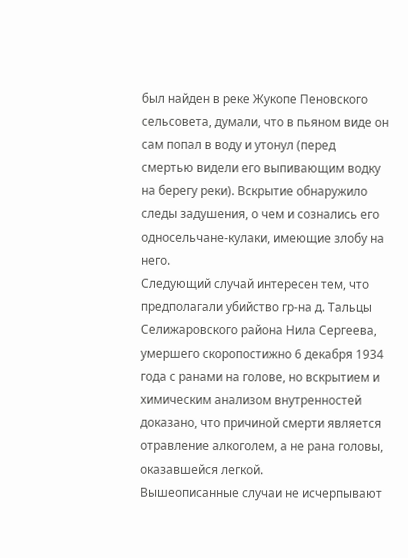был найден в реке Жукопе Пеновского сельсовета, думали, что в пьяном виде он сам попал в воду и утонул (перед смертью видели его выпивающим водку на берегу реки). Вскрытие обнаружило следы задушения, о чем и сознались его односельчане-кулаки, имеющие злобу на него.
Следующий случай интересен тем, что предполагали убийство гр-на д. Тальцы Селижаровского района Нила Сергеева, умершего скоропостижно 6 декабря 1934 года с ранами на голове, но вскрытием и химическим анализом внутренностей доказано, что причиной смерти является отравление алкоголем, а не рана головы, оказавшейся легкой.
Вышеописанные случаи не исчерпывают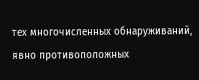тех многочисленных обнаруживаний, явно противоположных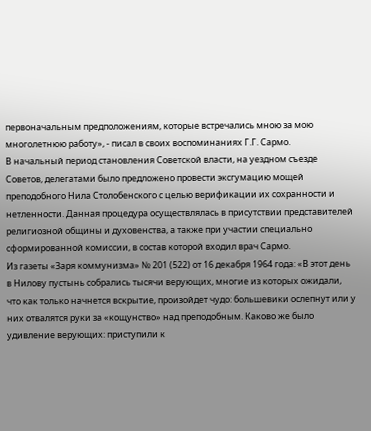первоначальным предположениям, которые встречались мною за мою многолетнюю работу», - писал в своих воспоминаниях Г.Г. Сармо.
В начальный период становления Советской власти, на уездном съезде Советов, делегатами было предложено провести эксгумацию мощей преподобного Нила Столобенского с целью верификации их сохранности и нетленности. Данная процедура осуществлялась в присутствии представителей религиозной общины и духовенства, а также при участии специально сформированной комиссии, в состав которой входил врач Сармо.
Из газеты «Заря коммунизма» № 201 (522) от 16 декабря 1964 года: «В этот день в Нилову пустынь собрались тысячи верующих, многие из которых ожидали, что как только начнется вскрытие, произойдет чудо: большевики ослепнут или у них отвалятся руки за «кощунство» над преподобным. Каково же было удивление верующих: приступили к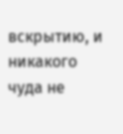вскрытию, и никакого чуда не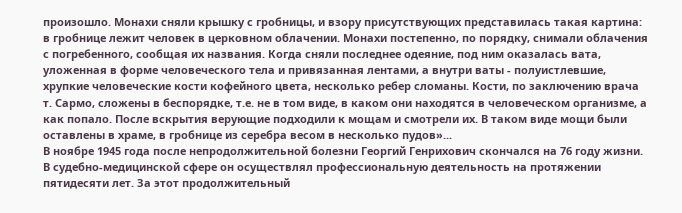произошло. Монахи сняли крышку с гробницы, и взору присутствующих представилась такая картина: в гробнице лежит человек в церковном облачении. Монахи постепенно, по порядку, снимали облачения с погребенного, сообщая их названия. Когда сняли последнее одеяние, под ним оказалась вата, уложенная в форме человеческого тела и привязанная лентами, а внутри ваты - полуистлевшие, хрупкие человеческие кости кофейного цвета, несколько ребер сломаны. Кости, по заключению врача т. Сармо, сложены в беспорядке, т.е. не в том виде, в каком они находятся в человеческом организме, а как попало. После вскрытия верующие подходили к мощам и смотрели их. В таком виде мощи были оставлены в храме, в гробнице из серебра весом в несколько пудов»...
В ноябре 1945 года после непродолжительной болезни Георгий Генрихович скончался на 76 году жизни. В судебно-медицинской сфере он осуществлял профессиональную деятельность на протяжении пятидесяти лет. За этот продолжительный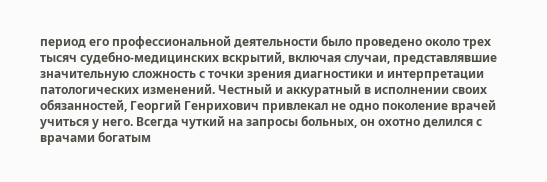период его профессиональной деятельности было проведено около трех тысяч судебно-медицинских вскрытий, включая случаи, представлявшие значительную сложность с точки зрения диагностики и интерпретации патологических изменений. Честный и аккуратный в исполнении своих обязанностей, Георгий Генрихович привлекал не одно поколение врачей учиться у него. Всегда чуткий на запросы больных, он охотно делился с врачами богатым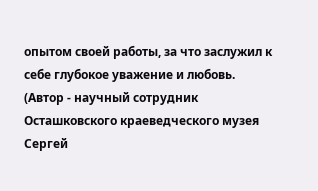опытом своей работы, за что заслужил к себе глубокое уважение и любовь.
(Автор - научный сотрудник Осташковского краеведческого музея Сергей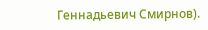Геннадьевич Смирнов).